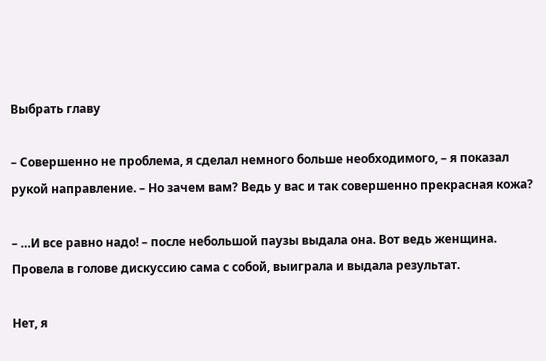Выбрать главу

– Совершенно не проблема, я сделал немного больше необходимого, – я показал рукой направление. – Но зачем вам? Ведь у вас и так совершенно прекрасная кожа?

– …И все равно надо! – после небольшой паузы выдала она. Вот ведь женщина. Провела в голове дискуссию сама с собой, выиграла и выдала результат.

Нет, я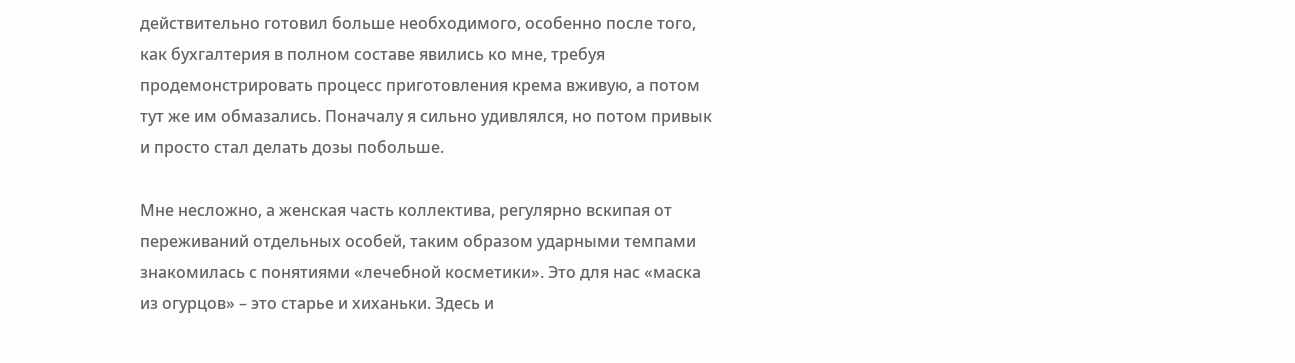действительно готовил больше необходимого, особенно после того, как бухгалтерия в полном составе явились ко мне, требуя продемонстрировать процесс приготовления крема вживую, а потом тут же им обмазались. Поначалу я сильно удивлялся, но потом привык и просто стал делать дозы побольше.

Мне несложно, а женская часть коллектива, регулярно вскипая от переживаний отдельных особей, таким образом ударными темпами знакомилась с понятиями «лечебной косметики». Это для нас «маска из огурцов» – это старье и хиханьки. Здесь и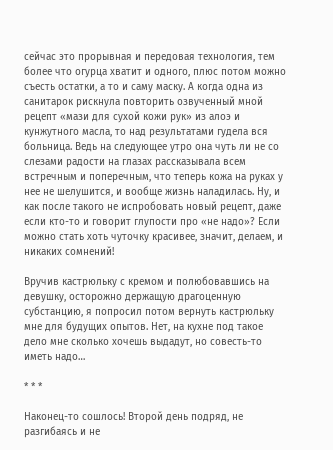сейчас это прорывная и передовая технология, тем более что огурца хватит и одного, плюс потом можно съесть остатки, а то и саму маску. А когда одна из санитарок рискнула повторить озвученный мной рецепт «мази для сухой кожи рук» из алоэ и кунжутного масла, то над результатами гудела вся больница. Ведь на следующее утро она чуть ли не со слезами радости на глазах рассказывала всем встречным и поперечным, что теперь кожа на руках у нее не шелушится, и вообще жизнь наладилась. Ну, и как после такого не испробовать новый рецепт, даже если кто-то и говорит глупости про «не надо»? Если можно стать хоть чуточку красивее, значит, делаем, и никаких сомнений!

Вручив кастрюльку с кремом и полюбовавшись на девушку, осторожно держащую драгоценную субстанцию, я попросил потом вернуть кастрюльку мне для будущих опытов. Нет, на кухне под такое дело мне сколько хочешь выдадут, но совесть-то иметь надо…

* * *

Наконец-то сошлось! Второй день подряд, не разгибаясь и не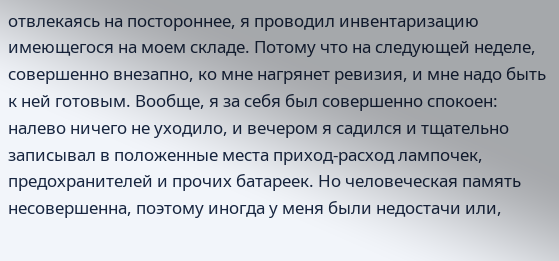отвлекаясь на постороннее, я проводил инвентаризацию имеющегося на моем складе. Потому что на следующей неделе, совершенно внезапно, ко мне нагрянет ревизия, и мне надо быть к ней готовым. Вообще, я за себя был совершенно спокоен: налево ничего не уходило, и вечером я садился и тщательно записывал в положенные места приход-расход лампочек, предохранителей и прочих батареек. Но человеческая память несовершенна, поэтому иногда у меня были недостачи или,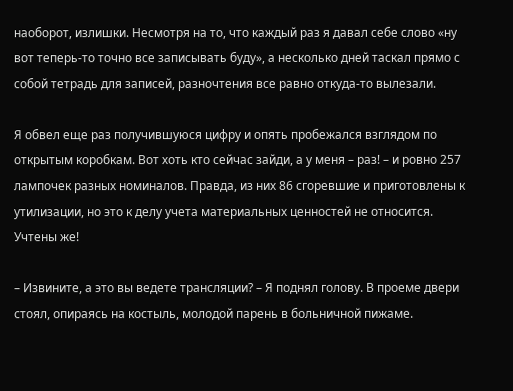наоборот, излишки. Несмотря на то, что каждый раз я давал себе слово «ну вот теперь-то точно все записывать буду», а несколько дней таскал прямо с собой тетрадь для записей, разночтения все равно откуда-то вылезали.

Я обвел еще раз получившуюся цифру и опять пробежался взглядом по открытым коробкам. Вот хоть кто сейчас зайди, а у меня – раз! – и ровно 257 лампочек разных номиналов. Правда, из них 86 сгоревшие и приготовлены к утилизации, но это к делу учета материальных ценностей не относится. Учтены же!

– Извините, а это вы ведете трансляции? – Я поднял голову. В проеме двери стоял, опираясь на костыль, молодой парень в больничной пижаме.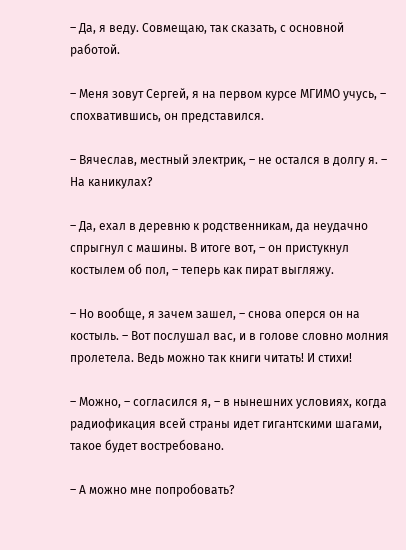– Да, я веду. Совмещаю, так сказать, с основной работой.

– Меня зовут Сергей, я на первом курсе МГИМО учусь, – спохватившись, он представился.

– Вячеслав, местный электрик, – не остался в долгу я. – На каникулах?

– Да, ехал в деревню к родственникам, да неудачно спрыгнул с машины. В итоге вот, – он пристукнул костылем об пол, – теперь как пират выгляжу.

– Но вообще, я зачем зашел, – снова оперся он на костыль. – Вот послушал вас, и в голове словно молния пролетела. Ведь можно так книги читать! И стихи!

– Можно, – согласился я, – в нынешних условиях, когда радиофикация всей страны идет гигантскими шагами, такое будет востребовано.

– А можно мне попробовать?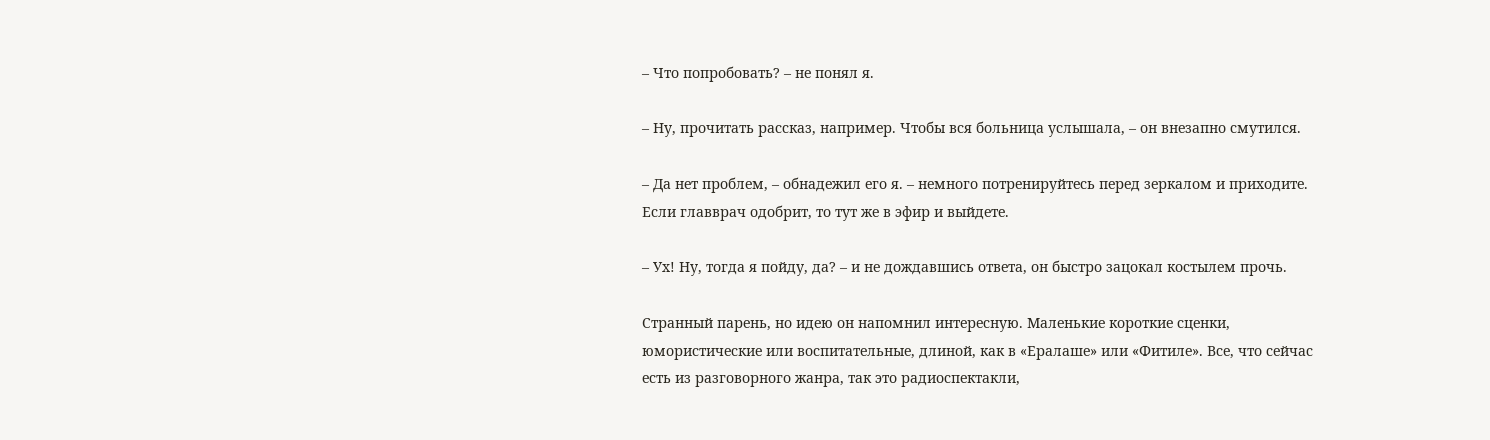– Что попробовать? – не понял я.

– Ну, прочитать рассказ, например. Чтобы вся больница услышала, – он внезапно смутился.

– Да нет проблем, – обнадежил его я. – немного потренируйтесь перед зеркалом и приходите. Если главврач одобрит, то тут же в эфир и выйдете.

– Ух! Ну, тогда я пойду, да? – и не дождавшись ответа, он быстро зацокал костылем прочь.

Странный парень, но идею он напомнил интересную. Маленькие короткие сценки, юмористические или воспитательные, длиной, как в «Ералаше» или «Фитиле». Все, что сейчас есть из разговорного жанра, так это радиоспектакли,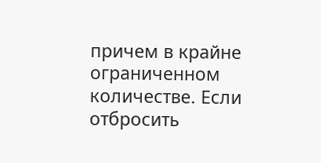причем в крайне ограниченном количестве. Если отбросить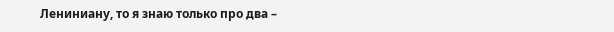Лениниану, то я знаю только про два –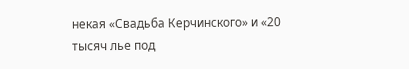некая «Свадьба Керчинского» и «20 тысяч лье под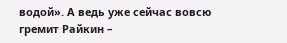водой». А ведь уже сейчас вовсю гремит Райкин –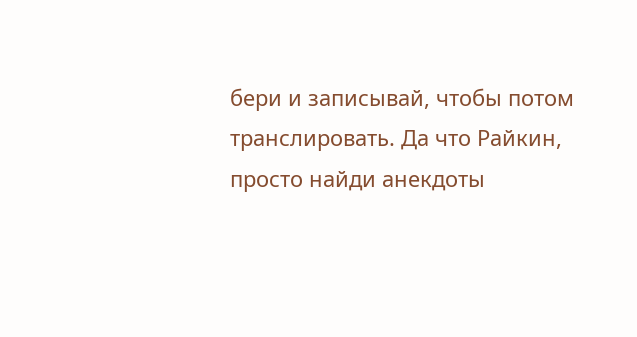бери и записывай, чтобы потом транслировать. Да что Райкин, просто найди анекдоты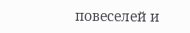повеселей и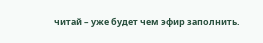читай – уже будет чем эфир заполнить.